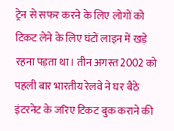ट्रेन से सफर करने के लिए लोगों को टिकट लेने के लिए घंटों लाइन में खड़े रहना पड़ता था। तीन अगस्त 2002 को पहली बार भारतीय रेलवे ने घर बैठे इंटरनेट के जरिए टिकट बुक कराने की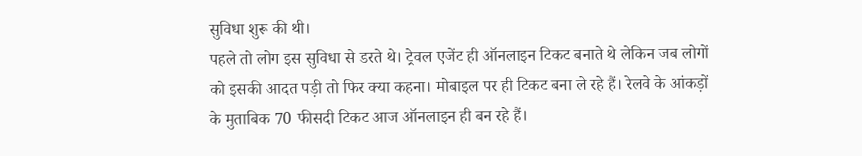सुविधा शुरू की थी।
पहले तो लोग इस सुविधा से डरते थे। ट्रेवल एजेंट ही ऑनलाइन टिकट बनाते थे लेकिन जब लोगों को इसकी आदत पड़ी तो फिर क्या कहना। मोबाइल पर ही टिकट बना ले रहे हैं। रेलवे के आंकड़ों के मुताबिक 70 फीसदी टिकट आज ऑनलाइन ही बन रहे हैं।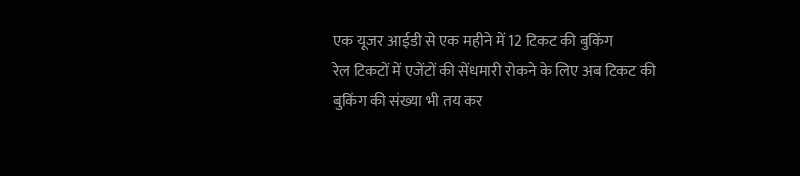एक यूजर आईडी से एक महीने में 12 टिकट की बुकिंग
रेल टिकटों में एजेंटों की सेंधमारी रोकने के लिए अब टिकट की बुकिंग की संख्या भी तय कर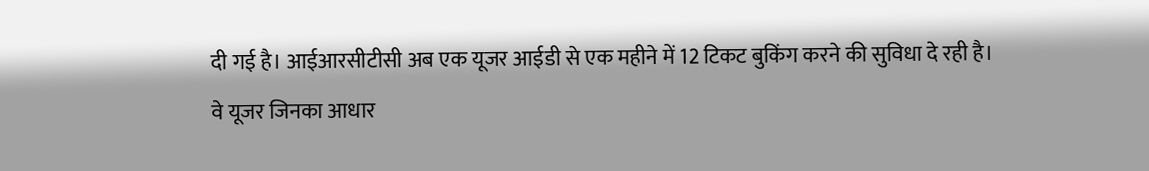दी गई है। आईआरसीटीसी अब एक यूजर आईडी से एक महीने में 12 टिकट बुकिंग करने की सुविधा दे रही है।
वे यूजर जिनका आधार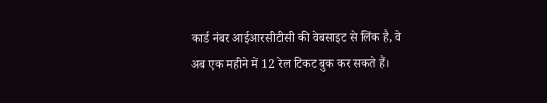कार्ड नंबर आईआरसीटीसी की वेबसाइट से लिंक है, वे अब एक महीने में 12 रेल टिकट बुक कर सकते हैं।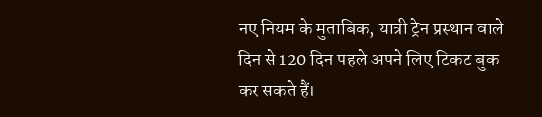नए नियम के मुताबिक, यात्री ट्रेन प्रस्थान वाले दिन से 120 दिन पहले अपने लिए टिकट बुक कर सकते हैं।